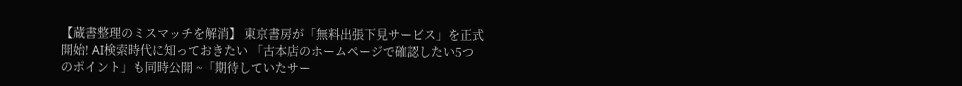【蔵書整理のミスマッチを解消】 東京書房が「無料出張下見サービス」を正式開始! AI検索時代に知っておきたい 「古本店のホームページで確認したい5つのポイント」も同時公開 ~「期待していたサー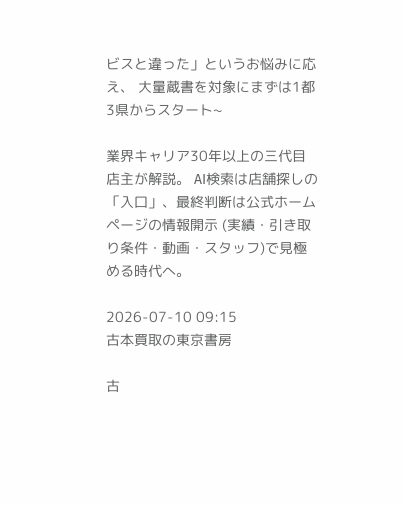ビスと違った」というお悩みに応え、 大量蔵書を対象にまずは1都3県からスタート~

業界キャリア30年以上の三代目店主が解説。 AI検索は店舗探しの「入口」、最終判断は公式ホームページの情報開示 (実績・引き取り条件・動画・スタッフ)で見極める時代へ。

2026-07-10 09:15
古本買取の東京書房

古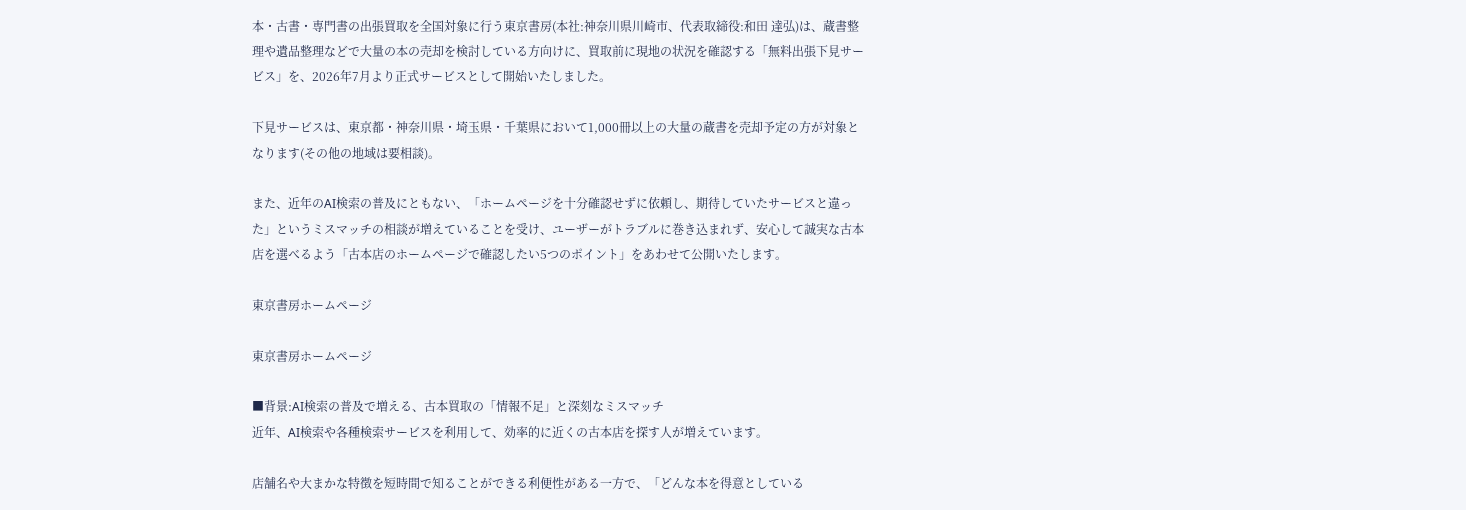本・古書・専門書の出張買取を全国対象に行う東京書房(本社:神奈川県川崎市、代表取締役:和田 達弘)は、蔵書整理や遺品整理などで大量の本の売却を検討している方向けに、買取前に現地の状況を確認する「無料出張下見サービス」を、2026年7月より正式サービスとして開始いたしました。

下見サービスは、東京都・神奈川県・埼玉県・千葉県において1,000冊以上の大量の蔵書を売却予定の方が対象となります(その他の地域は要相談)。

また、近年のAI検索の普及にともない、「ホームページを十分確認せずに依頼し、期待していたサービスと違った」というミスマッチの相談が増えていることを受け、ユーザーがトラブルに巻き込まれず、安心して誠実な古本店を選べるよう「古本店のホームページで確認したい5つのポイント」をあわせて公開いたします。

東京書房ホームページ

東京書房ホームページ

■背景:AI検索の普及で増える、古本買取の「情報不足」と深刻なミスマッチ
近年、AI検索や各種検索サービスを利用して、効率的に近くの古本店を探す人が増えています。

店舗名や大まかな特徴を短時間で知ることができる利便性がある一方で、「どんな本を得意としている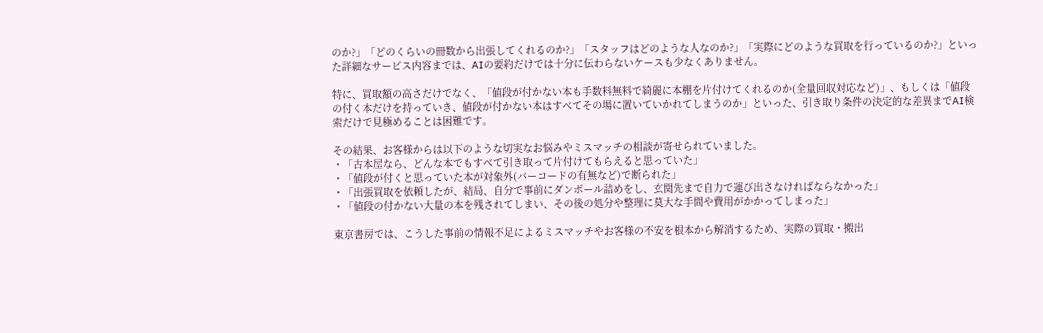のか?」「どのくらいの冊数から出張してくれるのか?」「スタッフはどのような人なのか?」「実際にどのような買取を行っているのか?」といった詳細なサービス内容までは、AIの要約だけでは十分に伝わらないケースも少なくありません。

特に、買取額の高さだけでなく、「値段が付かない本も手数料無料で綺麗に本棚を片付けてくれるのか(全量回収対応など)」、もしくは「値段の付く本だけを持っていき、値段が付かない本はすべてその場に置いていかれてしまうのか」といった、引き取り条件の決定的な差異までAI検索だけで見極めることは困難です。

その結果、お客様からは以下のような切実なお悩みやミスマッチの相談が寄せられていました。
・「古本屋なら、どんな本でもすべて引き取って片付けてもらえると思っていた」
・「値段が付くと思っていた本が対象外(バーコードの有無など)で断られた」
・「出張買取を依頼したが、結局、自分で事前にダンボール詰めをし、玄関先まで自力で運び出さなければならなかった」
・「値段の付かない大量の本を残されてしまい、その後の処分や整理に莫大な手間や費用がかかってしまった」

東京書房では、こうした事前の情報不足によるミスマッチやお客様の不安を根本から解消するため、実際の買取・搬出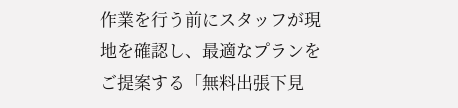作業を行う前にスタッフが現地を確認し、最適なプランをご提案する「無料出張下見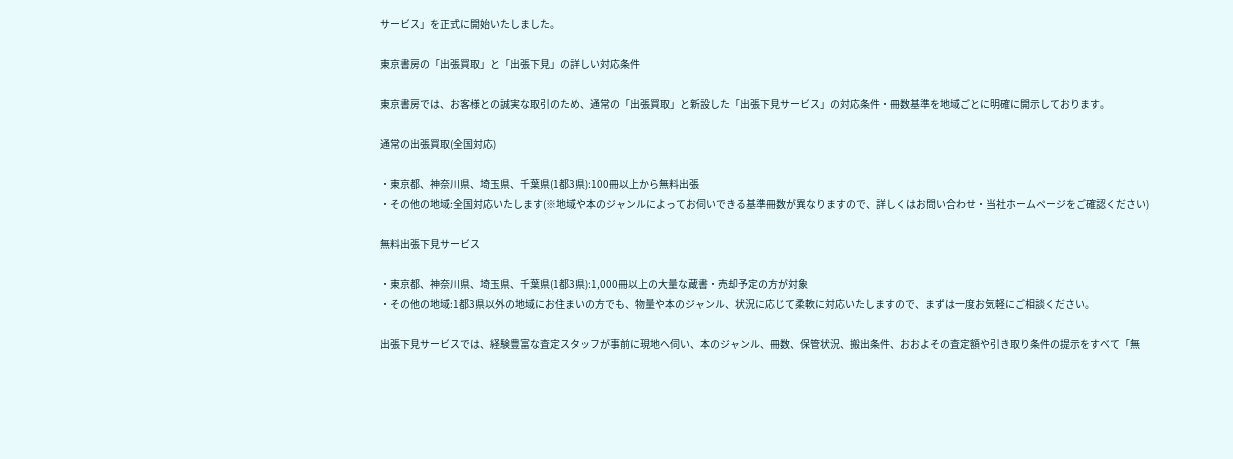サービス」を正式に開始いたしました。

東京書房の「出張買取」と「出張下見」の詳しい対応条件

東京書房では、お客様との誠実な取引のため、通常の「出張買取」と新設した「出張下見サービス」の対応条件・冊数基準を地域ごとに明確に開示しております。

通常の出張買取(全国対応)

・東京都、神奈川県、埼玉県、千葉県(1都3県):100冊以上から無料出張
・その他の地域:全国対応いたします(※地域や本のジャンルによってお伺いできる基準冊数が異なりますので、詳しくはお問い合わせ・当社ホームページをご確認ください)

無料出張下見サービス

・東京都、神奈川県、埼玉県、千葉県(1都3県):1,000冊以上の大量な蔵書・売却予定の方が対象
・その他の地域:1都3県以外の地域にお住まいの方でも、物量や本のジャンル、状況に応じて柔軟に対応いたしますので、まずは一度お気軽にご相談ください。

出張下見サービスでは、経験豊富な査定スタッフが事前に現地へ伺い、本のジャンル、冊数、保管状況、搬出条件、おおよその査定額や引き取り条件の提示をすべて「無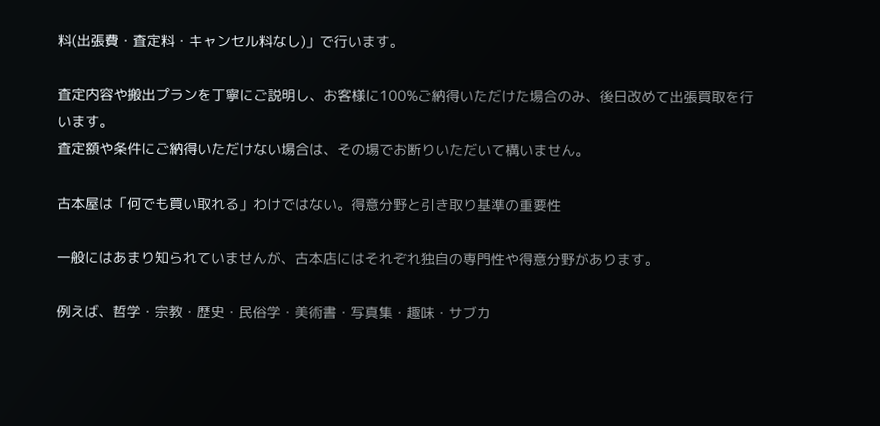料(出張費・査定料・キャンセル料なし)」で行います。

査定内容や搬出プランを丁寧にご説明し、お客様に100%ご納得いただけた場合のみ、後日改めて出張買取を行います。
査定額や条件にご納得いただけない場合は、その場でお断りいただいて構いません。

古本屋は「何でも買い取れる」わけではない。得意分野と引き取り基準の重要性

一般にはあまり知られていませんが、古本店にはそれぞれ独自の専門性や得意分野があります。

例えば、哲学・宗教・歴史・民俗学・美術書・写真集・趣味・サブカ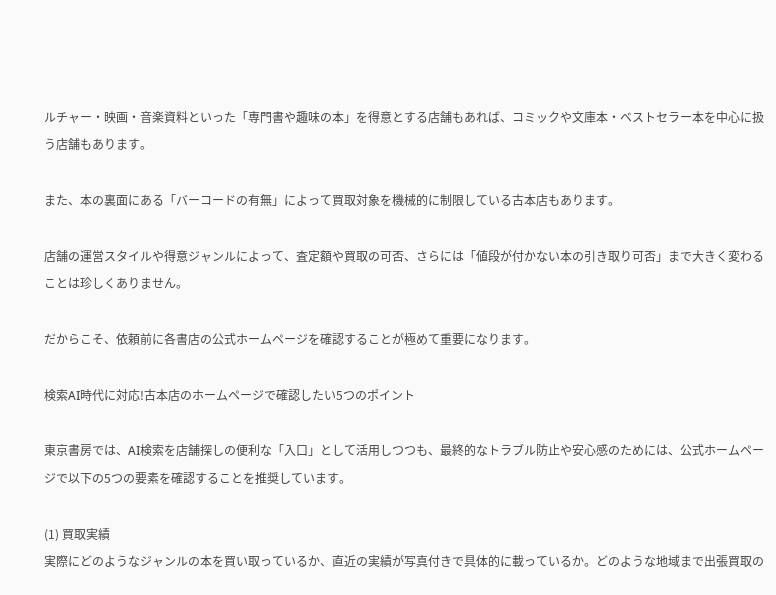ルチャー・映画・音楽資料といった「専門書や趣味の本」を得意とする店舗もあれば、コミックや文庫本・ベストセラー本を中心に扱う店舗もあります。

また、本の裏面にある「バーコードの有無」によって買取対象を機械的に制限している古本店もあります。

店舗の運営スタイルや得意ジャンルによって、査定額や買取の可否、さらには「値段が付かない本の引き取り可否」まで大きく変わることは珍しくありません。

だからこそ、依頼前に各書店の公式ホームページを確認することが極めて重要になります。

検索AI時代に対応!古本店のホームページで確認したい5つのポイント

東京書房では、AI検索を店舗探しの便利な「入口」として活用しつつも、最終的なトラブル防止や安心感のためには、公式ホームページで以下の5つの要素を確認することを推奨しています。

(1) 買取実績
実際にどのようなジャンルの本を買い取っているか、直近の実績が写真付きで具体的に載っているか。どのような地域まで出張買取の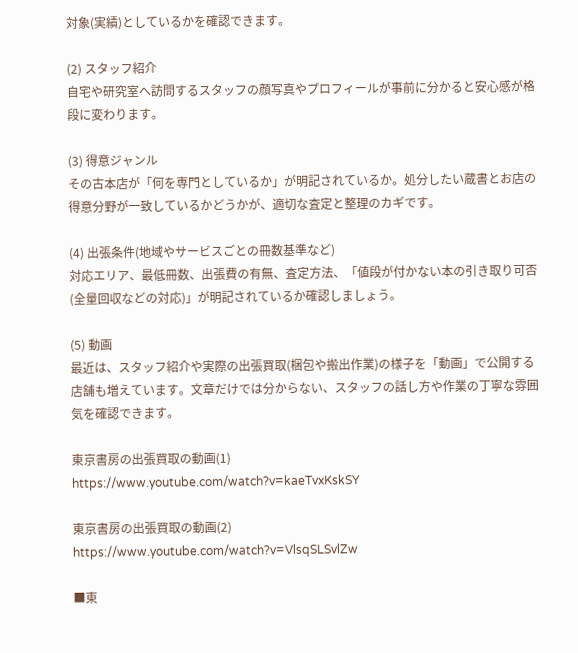対象(実績)としているかを確認できます。

(2) スタッフ紹介
自宅や研究室へ訪問するスタッフの顔写真やプロフィールが事前に分かると安心感が格段に変わります。

(3) 得意ジャンル
その古本店が「何を専門としているか」が明記されているか。処分したい蔵書とお店の得意分野が一致しているかどうかが、適切な査定と整理のカギです。

(4) 出張条件(地域やサービスごとの冊数基準など)
対応エリア、最低冊数、出張費の有無、査定方法、「値段が付かない本の引き取り可否(全量回収などの対応)」が明記されているか確認しましょう。

(5) 動画
最近は、スタッフ紹介や実際の出張買取(梱包や搬出作業)の様子を「動画」で公開する店舗も増えています。文章だけでは分からない、スタッフの話し方や作業の丁寧な雰囲気を確認できます。

東京書房の出張買取の動画(1)
https://www.youtube.com/watch?v=kaeTvxKskSY

東京書房の出張買取の動画(2)
https://www.youtube.com/watch?v=VlsqSLSvlZw

■東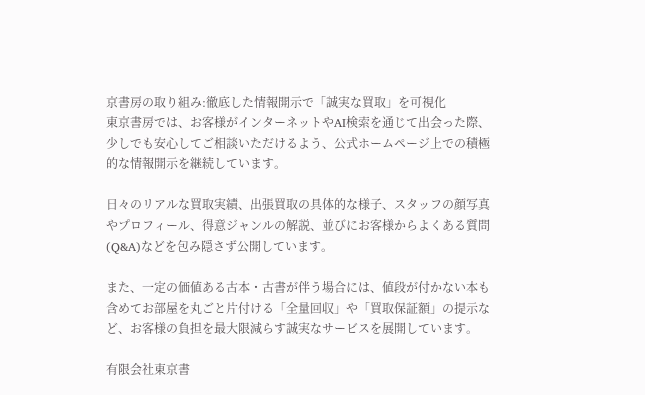京書房の取り組み:徹底した情報開示で「誠実な買取」を可視化
東京書房では、お客様がインターネットやAI検索を通じて出会った際、少しでも安心してご相談いただけるよう、公式ホームページ上での積極的な情報開示を継続しています。

日々のリアルな買取実績、出張買取の具体的な様子、スタッフの顔写真やプロフィール、得意ジャンルの解説、並びにお客様からよくある質問(Q&A)などを包み隠さず公開しています。

また、一定の価値ある古本・古書が伴う場合には、値段が付かない本も含めてお部屋を丸ごと片付ける「全量回収」や「買取保証額」の提示など、お客様の負担を最大限減らす誠実なサービスを展開しています。

有限会社東京書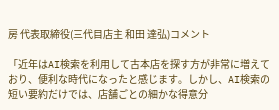房 代表取締役(三代目店主 和田 達弘)コメント

「近年はAI検索を利用して古本店を探す方が非常に増えており、便利な時代になったと感じます。しかし、AI検索の短い要約だけでは、店舗ごとの細かな得意分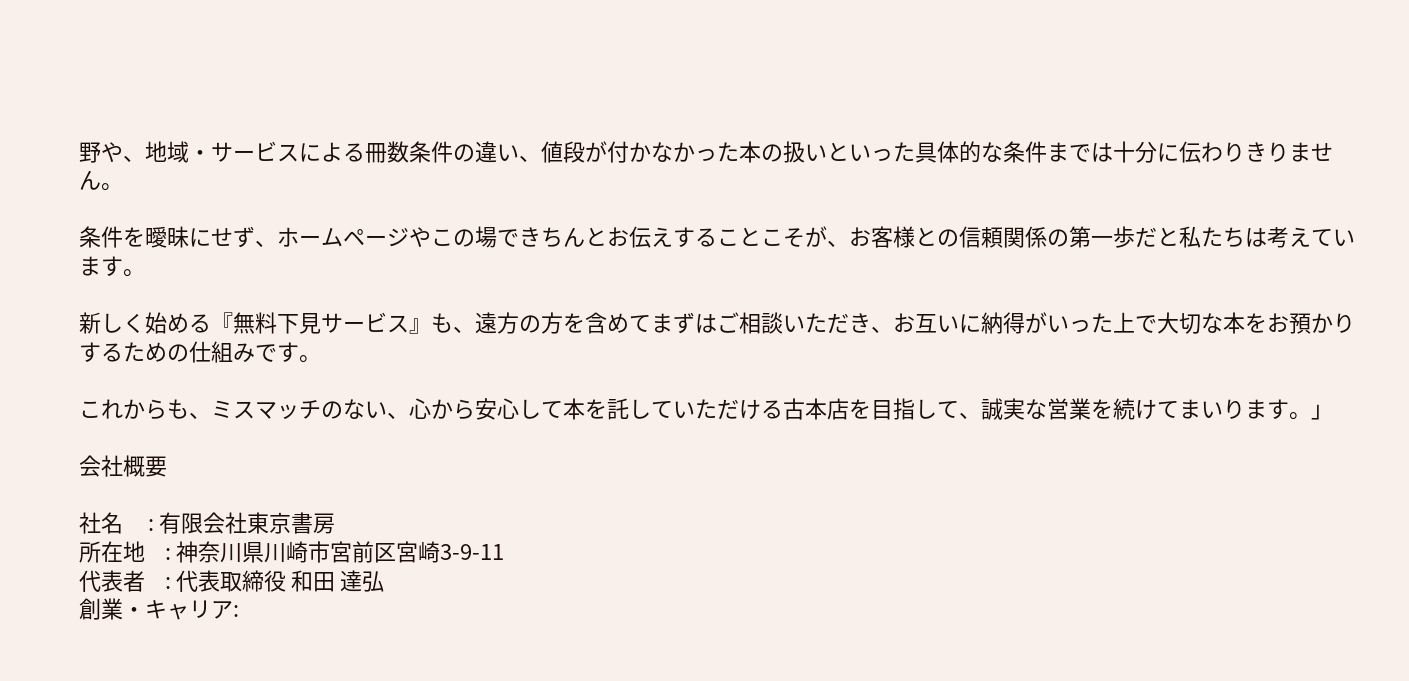野や、地域・サービスによる冊数条件の違い、値段が付かなかった本の扱いといった具体的な条件までは十分に伝わりきりません。

条件を曖昧にせず、ホームページやこの場できちんとお伝えすることこそが、お客様との信頼関係の第一歩だと私たちは考えています。

新しく始める『無料下見サービス』も、遠方の方を含めてまずはご相談いただき、お互いに納得がいった上で大切な本をお預かりするための仕組みです。

これからも、ミスマッチのない、心から安心して本を託していただける古本店を目指して、誠実な営業を続けてまいります。」

会社概要

社名     : 有限会社東京書房
所在地    : 神奈川県川崎市宮前区宮崎3-9-11
代表者    : 代表取締役 和田 達弘
創業・キャリア: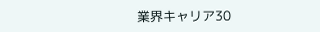業界キャリア30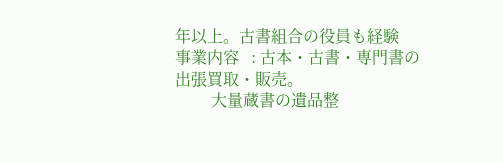年以上。古書組合の役員も経験
事業内容   : 古本・古書・専門書の出張買取・販売。
         大量蔵書の遺品整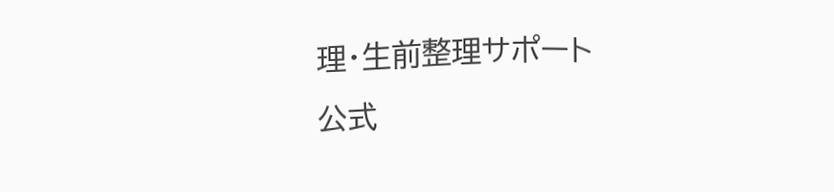理・生前整理サポート
公式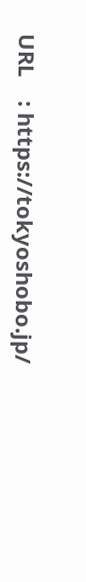URL    : https://tokyoshobo.jp/